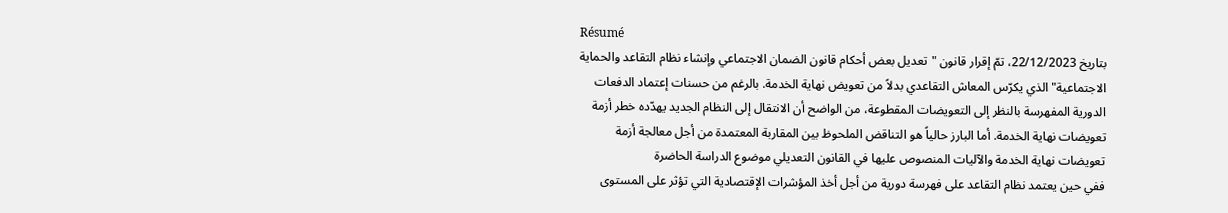Résumé
بتاريخ 22/12/2023، تمّ إقرار قانون "تعديل بعض أحكام قانون الضمان الاجتماعي وإنشاء نظام التقاعد والحماية الاجتماعية" الذي يكرّس المعاش التقاعدي بدلاً من تعويض نهاية الخدمة. بالرغم من حسنات إعتماد الدفعات الدورية المفهرسة بالنظر إلى التعويضات المقطوعة، من الواضح أن الانتقال إلى النظام الجديد يهدّده خطر أزمة تعويضات نهاية الخدمة. أما البارز حالياً هو التناقض الملحوظ بين المقاربة المعتمدة من أجل معالجة أزمة تعويضات نهاية الخدمة والآليات المنصوص عليها في القانون التعديلي موضوع الدراسة الحاضرة
ففي حين يعتمد نظام التقاعد على فهرسة دورية من أجل أخذ المؤشرات الإقتصادية التي تؤثر على المستوى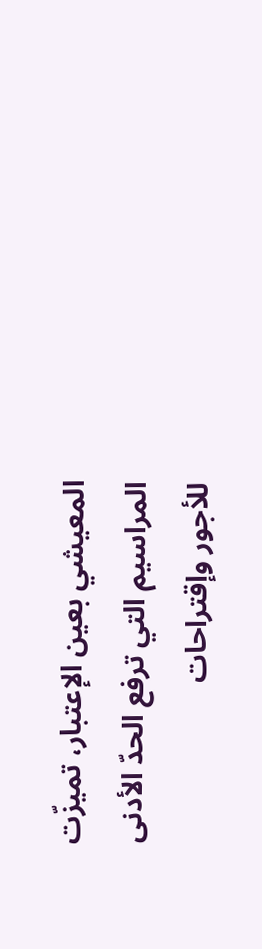المعيشي بعين الإعتبار، تميزّت المراسيم التي ترفع الحدّ الأدنى للأجور وإقتراحات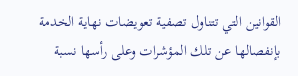القوانين التي تتناول تصفية تعويضات نهاية الخدمة بإنفصالها عن تلك المؤشرات وعلى رأسها نسبة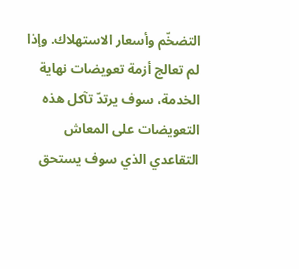التضخّم وأسعار الاستهلاك. وإذا لم تعالج أزمة تعويضات نهاية الخدمة، سوف يرتدّ تآكل هذه التعويضات على المعاش التقاعدي الذي سوف يستحق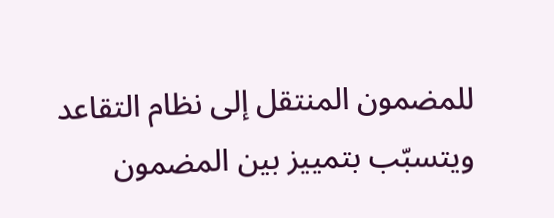للمضمون المنتقل إلى نظام التقاعد ويتسبّب بتمييز بين المضمون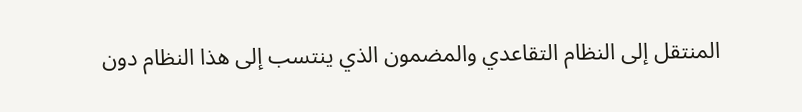المنتقل إلى النظام التقاعدي والمضمون الذي ينتسب إلى هذا النظام دون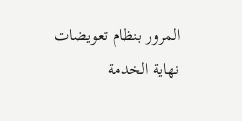المرور بنظام تعويضات نهاية الخدمة